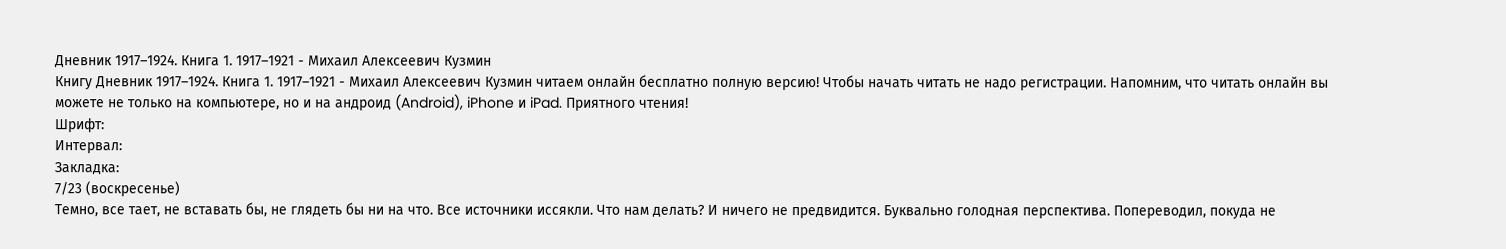Дневник 1917–1924. Книга 1. 1917–1921 - Михаил Алексеевич Кузмин
Книгу Дневник 1917–1924. Книга 1. 1917–1921 - Михаил Алексеевич Кузмин читаем онлайн бесплатно полную версию! Чтобы начать читать не надо регистрации. Напомним, что читать онлайн вы можете не только на компьютере, но и на андроид (Android), iPhone и iPad. Приятного чтения!
Шрифт:
Интервал:
Закладка:
7/23 (воскресенье)
Темно, все тает, не вставать бы, не глядеть бы ни на что. Все источники иссякли. Что нам делать? И ничего не предвидится. Буквально голодная перспектива. Попереводил, покуда не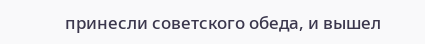принесли советского обеда, и вышел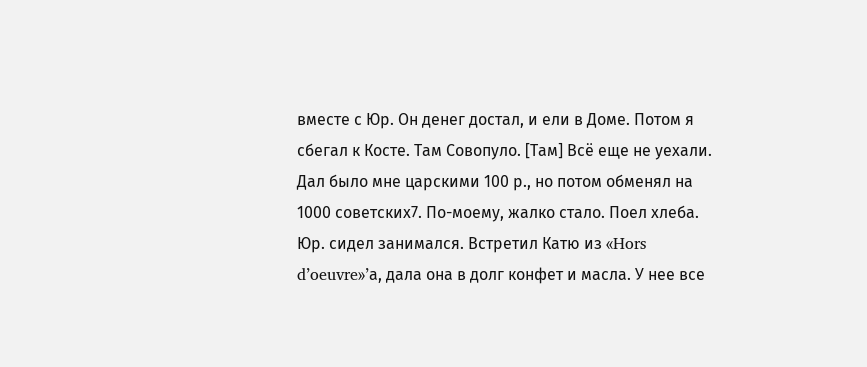вместе с Юр. Он денег достал, и ели в Доме. Потом я сбегал к Косте. Там Совопуло. [Там] Всё еще не уехали. Дал было мне царскими 100 р., но потом обменял на 1000 советских7. По-моему, жалко стало. Поел хлеба. Юр. сидел занимался. Встретил Катю из «Hors d’oeuvre»’а, дала она в долг конфет и масла. У нее все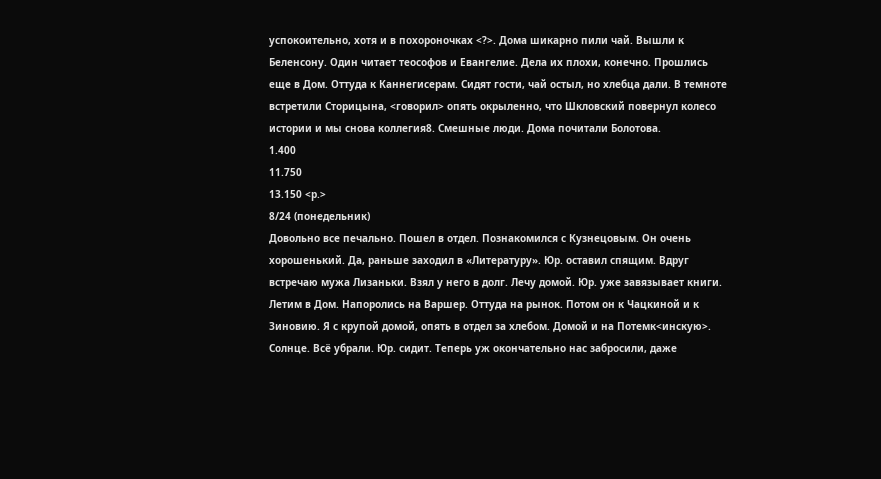успокоительно, хотя и в похороночках <?>. Дома шикарно пили чай. Вышли к Беленсону. Один читает теософов и Евангелие. Дела их плохи, конечно. Прошлись еще в Дом. Оттуда к Каннегисерам. Сидят гости, чай остыл, но хлебца дали. В темноте встретили Сторицына, <говорил> опять окрыленно, что Шкловский повернул колесо истории и мы снова коллегия8. Смешные люди. Дома почитали Болотова.
1.400
11.750
13.150 <р.>
8/24 (понедельник)
Довольно все печально. Пошел в отдел. Познакомился с Кузнецовым. Он очень хорошенький. Да, раньше заходил в «Литературу». Юр. оставил спящим. Вдруг встречаю мужа Лизаньки. Взял у него в долг. Лечу домой. Юр. уже завязывает книги. Летим в Дом. Напоролись на Варшер. Оттуда на рынок. Потом он к Чацкиной и к Зиновию. Я с крупой домой, опять в отдел за хлебом. Домой и на Потемк<инскую>. Солнце. Всё убрали. Юр. сидит. Теперь уж окончательно нас забросили, даже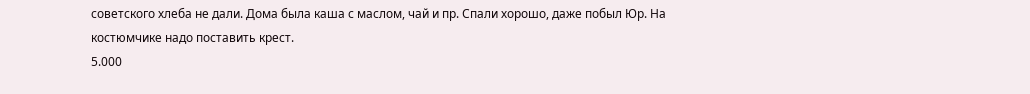советского хлеба не дали. Дома была каша с маслом, чай и пр. Спали хорошо, даже побыл Юр. На костюмчике надо поставить крест.
5.000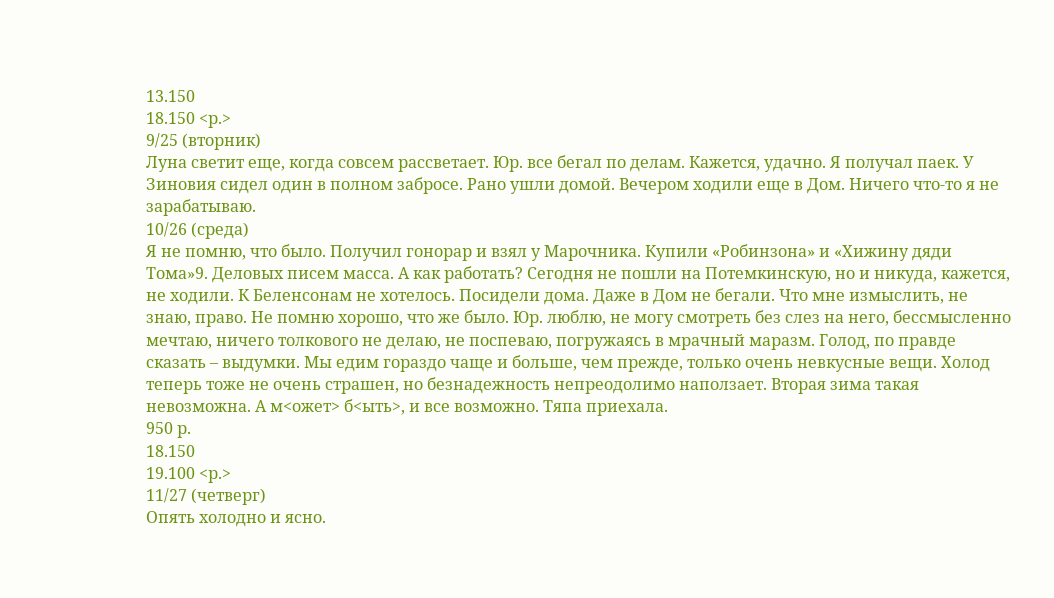13.150
18.150 <р.>
9/25 (вторник)
Луна светит еще, когда совсем рассветает. Юр. все бегал по делам. Кажется, удачно. Я получал паек. У Зиновия сидел один в полном забросе. Рано ушли домой. Вечером ходили еще в Дом. Ничего что-то я не зарабатываю.
10/26 (среда)
Я не помню, что было. Получил гонорар и взял у Марочника. Купили «Робинзона» и «Хижину дяди Тома»9. Деловых писем масса. А как работать? Сегодня не пошли на Потемкинскую, но и никуда, кажется, не ходили. К Беленсонам не хотелось. Посидели дома. Даже в Дом не бегали. Что мне измыслить, не знаю, право. Не помню хорошо, что же было. Юр. люблю, не могу смотреть без слез на него, бессмысленно мечтаю, ничего толкового не делаю, не поспеваю, погружаясь в мрачный маразм. Голод, по правде сказать – выдумки. Мы едим гораздо чаще и больше, чем прежде, только очень невкусные вещи. Холод теперь тоже не очень страшен, но безнадежность непреодолимо наползает. Вторая зима такая невозможна. А м<ожет> б<ыть>, и все возможно. Тяпа приехала.
950 р.
18.150
19.100 <р.>
11/27 (четверг)
Опять холодно и ясно.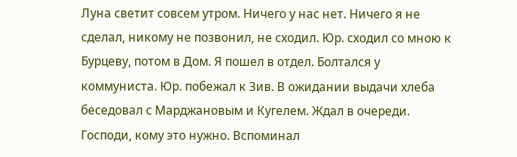Луна светит совсем утром. Ничего у нас нет. Ничего я не сделал, никому не позвонил, не сходил. Юр. сходил со мною к Бурцеву, потом в Дом. Я пошел в отдел. Болтался у коммуниста. Юр. побежал к Зив. В ожидании выдачи хлеба беседовал с Марджановым и Кугелем. Ждал в очереди. Господи, кому это нужно. Вспоминал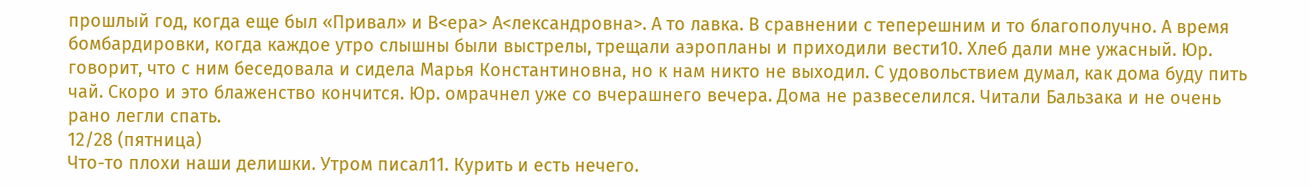прошлый год, когда еще был «Привал» и В<ера> А<лександровна>. А то лавка. В сравнении с теперешним и то благополучно. А время бомбардировки, когда каждое утро слышны были выстрелы, трещали аэропланы и приходили вести10. Хлеб дали мне ужасный. Юр. говорит, что с ним беседовала и сидела Марья Константиновна, но к нам никто не выходил. С удовольствием думал, как дома буду пить чай. Скоро и это блаженство кончится. Юр. омрачнел уже со вчерашнего вечера. Дома не развеселился. Читали Бальзака и не очень рано легли спать.
12/28 (пятница)
Что-то плохи наши делишки. Утром писал11. Курить и есть нечего.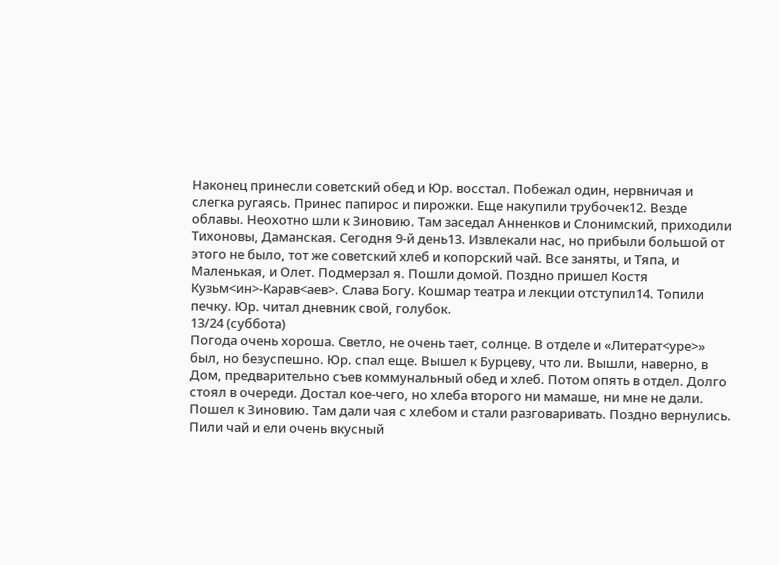Наконец принесли советский обед и Юр. восстал. Побежал один, нервничая и слегка ругаясь. Принес папирос и пирожки. Еще накупили трубочек12. Везде облавы. Неохотно шли к Зиновию. Там заседал Анненков и Слонимский, приходили Тихоновы, Даманская. Сегодня 9-й день13. Извлекали нас, но прибыли большой от этого не было, тот же советский хлеб и копорский чай. Все заняты, и Тяпа, и Маленькая, и Олет. Подмерзал я. Пошли домой. Поздно пришел Костя Кузьм<ин>-Карав<аев>. Слава Богу. Кошмар театра и лекции отступил14. Топили печку. Юр. читал дневник свой, голубок.
13/24 (суббота)
Погода очень хороша. Светло, не очень тает, солнце. В отделе и «Литерат<уре>» был, но безуспешно. Юр. спал еще. Вышел к Бурцеву, что ли. Вышли, наверно, в Дом, предварительно съев коммунальный обед и хлеб. Потом опять в отдел. Долго стоял в очереди. Достал кое-чего, но хлеба второго ни мамаше, ни мне не дали. Пошел к Зиновию. Там дали чая с хлебом и стали разговаривать. Поздно вернулись. Пили чай и ели очень вкусный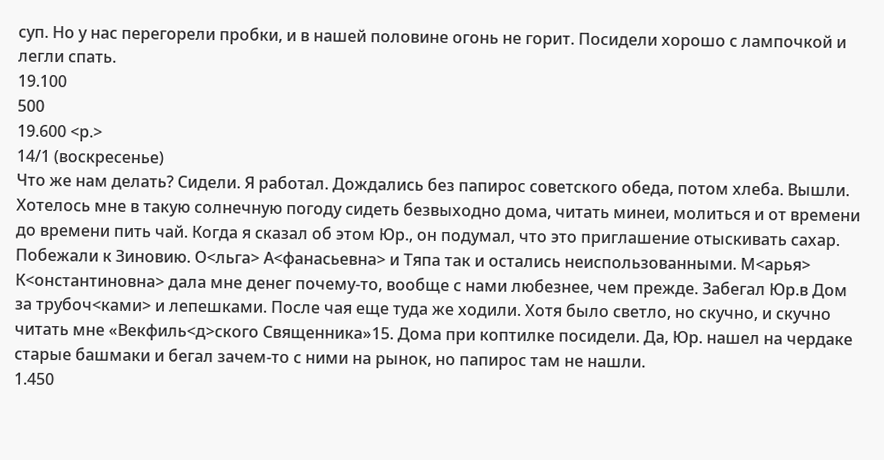суп. Но у нас перегорели пробки, и в нашей половине огонь не горит. Посидели хорошо с лампочкой и легли спать.
19.100
500
19.600 <р.>
14/1 (воскресенье)
Что же нам делать? Сидели. Я работал. Дождались без папирос советского обеда, потом хлеба. Вышли. Хотелось мне в такую солнечную погоду сидеть безвыходно дома, читать минеи, молиться и от времени до времени пить чай. Когда я сказал об этом Юр., он подумал, что это приглашение отыскивать сахар. Побежали к Зиновию. О<льга> А<фанасьевна> и Тяпа так и остались неиспользованными. М<арья> К<онстантиновна> дала мне денег почему-то, вообще с нами любезнее, чем прежде. Забегал Юр.в Дом за трубоч<ками> и лепешками. После чая еще туда же ходили. Хотя было светло, но скучно, и скучно читать мне «Векфиль<д>ского Священника»15. Дома при коптилке посидели. Да, Юр. нашел на чердаке старые башмаки и бегал зачем-то с ними на рынок, но папирос там не нашли.
1.450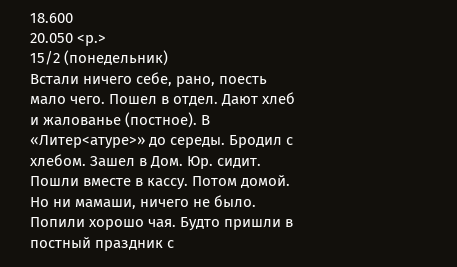18.600
20.050 <р.>
15/2 (понедельник)
Встали ничего себе, рано, поесть мало чего. Пошел в отдел. Дают хлеб и жалованье (постное). В «Литер<атуре>» до середы. Бродил с хлебом. Зашел в Дом. Юр. сидит. Пошли вместе в кассу. Потом домой. Но ни мамаши, ничего не было. Попили хорошо чая. Будто пришли в постный праздник с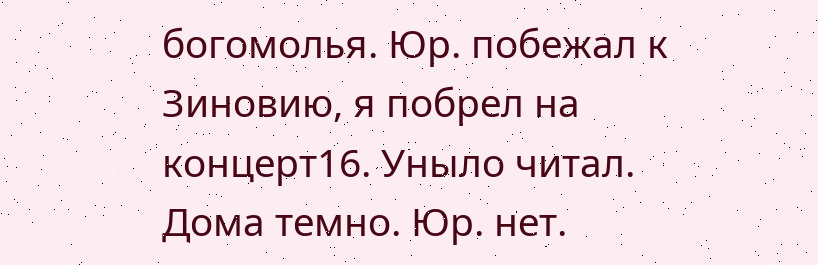богомолья. Юр. побежал к Зиновию, я побрел на концерт16. Уныло читал. Дома темно. Юр. нет.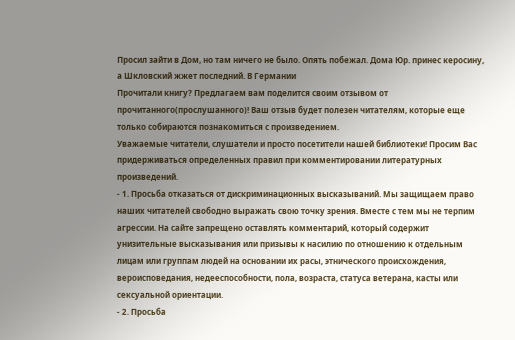Просил зайти в Дом, но там ничего не было. Опять побежал. Дома Юр. принес керосину, а Шкловский жжет последний. В Германии
Прочитали книгу? Предлагаем вам поделится своим отзывом от прочитанного(прослушанного)! Ваш отзыв будет полезен читателям, которые еще только собираются познакомиться с произведением.
Уважаемые читатели, слушатели и просто посетители нашей библиотеки! Просим Вас придерживаться определенных правил при комментировании литературных произведений.
- 1. Просьба отказаться от дискриминационных высказываний. Мы защищаем право наших читателей свободно выражать свою точку зрения. Вместе с тем мы не терпим агрессии. На сайте запрещено оставлять комментарий, который содержит унизительные высказывания или призывы к насилию по отношению к отдельным лицам или группам людей на основании их расы, этнического происхождения, вероисповедания, недееспособности, пола, возраста, статуса ветерана, касты или сексуальной ориентации.
- 2. Просьба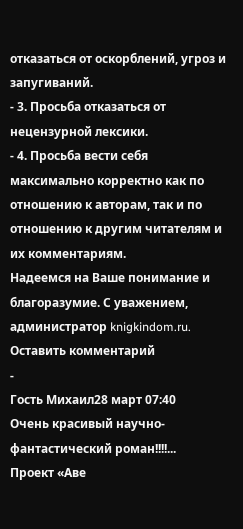отказаться от оскорблений, угроз и запугиваний.
- 3. Просьба отказаться от нецензурной лексики.
- 4. Просьба вести себя максимально корректно как по отношению к авторам, так и по отношению к другим читателям и их комментариям.
Надеемся на Ваше понимание и благоразумие. С уважением, администратор knigkindom.ru.
Оставить комментарий
-
Гость Михаил28 март 07:40
Очень красивый научно-фантастический роман!!!!...
Проект «Аве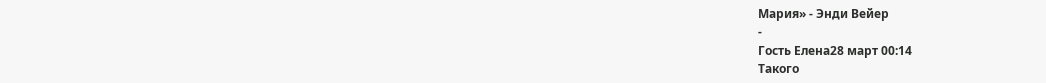Мария» - Энди Вейер
-
Гость Елена28 март 00:14
Такого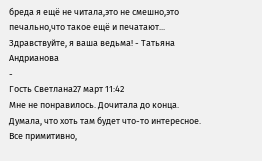бреда я ещё не читала,это не смешно,это печально,что такое ещё и печатают...
Здравствуйте, я ваша ведьма! - Татьяна Андрианова
-
Гость Светлана27 март 11:42
Мне не понравилось. Дочитала до конца. Думала, что хоть там будет что-то интересное. Все примитивно,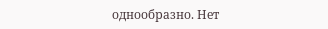однообразно. Нет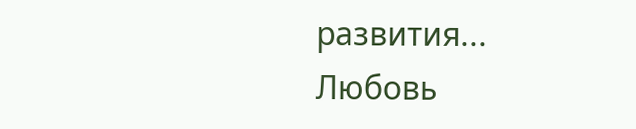развития...
Любовь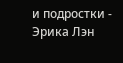и подростки - Эрика Лэн